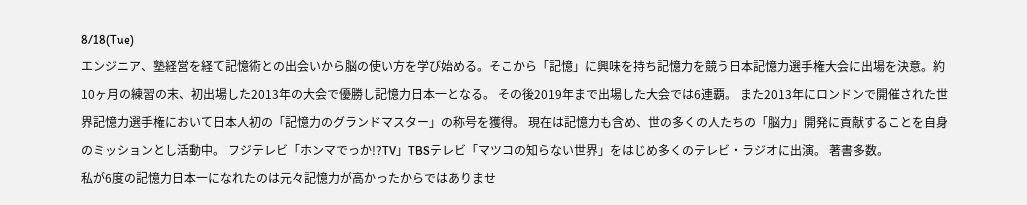8/18(Tue)
エンジニア、塾経営を経て記憶術との出会いから脳の使い方を学び始める。そこから「記憶」に興味を持ち記憶力を競う日本記憶力選手権大会に出場を決意。約10ヶ月の練習の末、初出場した2013年の大会で優勝し記憶力日本一となる。 その後2019年まで出場した大会では6連覇。 また2013年にロンドンで開催された世界記憶力選手権において日本人初の「記憶力のグランドマスター」の称号を獲得。 現在は記憶力も含め、世の多くの人たちの「脳力」開発に貢献することを自身のミッションとし活動中。 フジテレビ「ホンマでっか!?TV」TBSテレビ「マツコの知らない世界」をはじめ多くのテレビ・ラジオに出演。 著書多数。
私が6度の記憶力日本一になれたのは元々記憶力が高かったからではありませ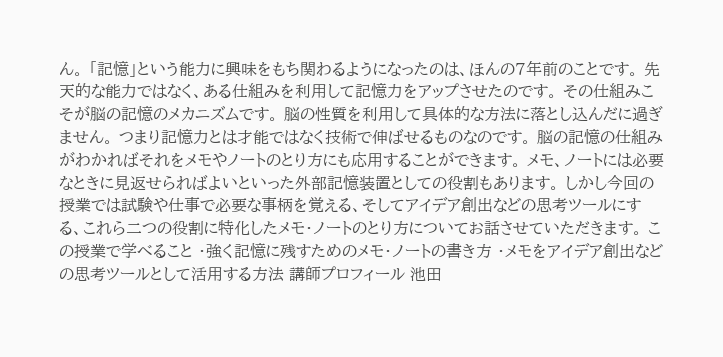ん。 「記憶」という能力に興味をもち関わるようになったのは、ほんの7年前のことです。 先天的な能力ではなく、ある仕組みを利用して記憶力をアップさせたのです。 その仕組みこそが脳の記憶のメカニズムです。 脳の性質を利用して具体的な方法に落とし込んだに過ぎません。 つまり記憶力とは才能ではなく技術で伸ばせるものなのです。 脳の記憶の仕組みがわかればそれをメモやノートのとり方にも応用することができます。 メモ、ノートには必要なときに見返せらればよいといった外部記憶装置としての役割もあります。 しかし今回の授業では試験や仕事で必要な事柄を覚える、そしてアイデア創出などの思考ツールにする、これら二つの役割に特化したメモ・ノートのとり方についてお話させていただきます。 この授業で学べること ・強く記憶に残すためのメモ・ノートの書き方 ・メモをアイデア創出などの思考ツールとして活用する方法 講師プロフィール 池田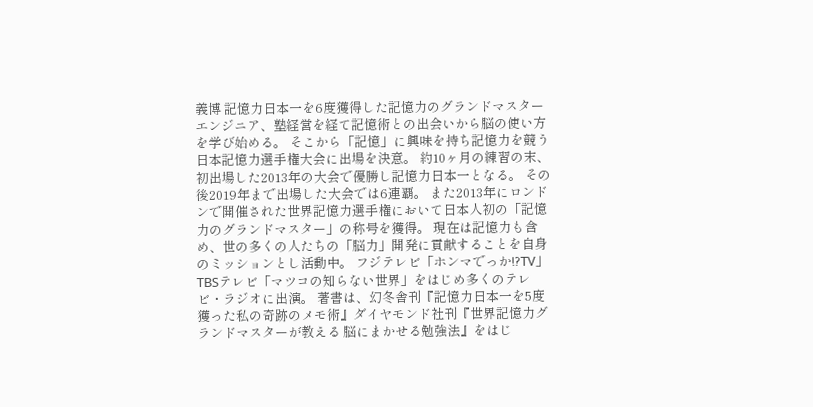義博 記憶力日本一を6度獲得した記憶力のグランドマスター エンジニア、塾経営を経て記憶術との出会いから脳の使い方を学び始める。 そこから「記憶」に興味を持ち記憶力を競う日本記憶力選手権大会に出場を決意。 約10ヶ月の練習の末、初出場した2013年の大会で優勝し記憶力日本一となる。 その後2019年まで出場した大会では6連覇。 また2013年にロンドンで開催された世界記憶力選手権において日本人初の「記憶力のグランドマスター」の称号を獲得。 現在は記憶力も含め、世の多くの人たちの「脳力」開発に貢献することを自身のミッションとし活動中。 フジテレビ「ホンマでっか!?TV」TBSテレビ「マツコの知らない世界」をはじめ多くのテレビ・ラジオに出演。 著書は、幻冬舎刊『記憶力日本一を5度獲った私の奇跡のメモ術』ダイヤモンド社刊『世界記憶力グランドマスターが教える 脳にまかせる勉強法』をはじ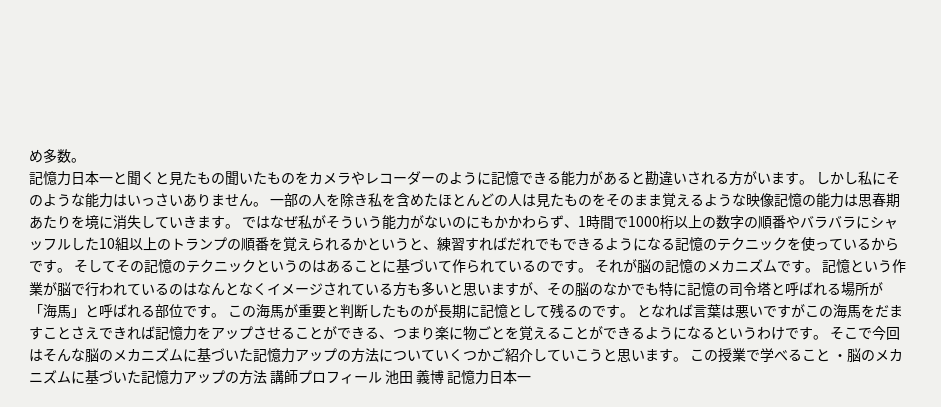め多数。
記憶力日本一と聞くと見たもの聞いたものをカメラやレコーダーのように記憶できる能力があると勘違いされる方がいます。 しかし私にそのような能力はいっさいありません。 一部の人を除き私を含めたほとんどの人は見たものをそのまま覚えるような映像記憶の能力は思春期あたりを境に消失していきます。 ではなぜ私がそういう能力がないのにもかかわらず、1時間で1000桁以上の数字の順番やバラバラにシャッフルした10組以上のトランプの順番を覚えられるかというと、練習すればだれでもできるようになる記憶のテクニックを使っているからです。 そしてその記憶のテクニックというのはあることに基づいて作られているのです。 それが脳の記憶のメカニズムです。 記憶という作業が脳で行われているのはなんとなくイメージされている方も多いと思いますが、その脳のなかでも特に記憶の司令塔と呼ばれる場所が「海馬」と呼ばれる部位です。 この海馬が重要と判断したものが長期に記憶として残るのです。 となれば言葉は悪いですがこの海馬をだますことさえできれば記憶力をアップさせることができる、つまり楽に物ごとを覚えることができるようになるというわけです。 そこで今回はそんな脳のメカニズムに基づいた記憶力アップの方法についていくつかご紹介していこうと思います。 この授業で学べること ・脳のメカニズムに基づいた記憶力アップの方法 講師プロフィール 池田 義博 記憶力日本一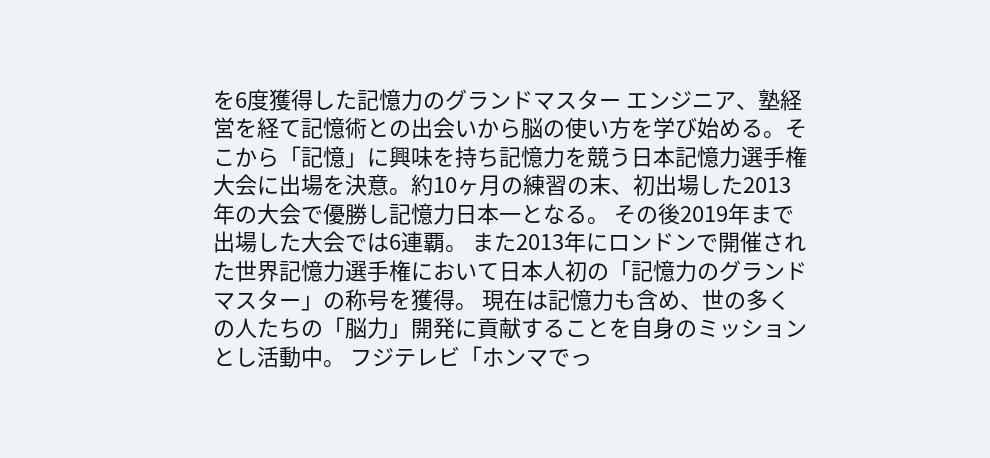を6度獲得した記憶力のグランドマスター エンジニア、塾経営を経て記憶術との出会いから脳の使い方を学び始める。そこから「記憶」に興味を持ち記憶力を競う日本記憶力選手権大会に出場を決意。約10ヶ月の練習の末、初出場した2013年の大会で優勝し記憶力日本一となる。 その後2019年まで出場した大会では6連覇。 また2013年にロンドンで開催された世界記憶力選手権において日本人初の「記憶力のグランドマスター」の称号を獲得。 現在は記憶力も含め、世の多くの人たちの「脳力」開発に貢献することを自身のミッションとし活動中。 フジテレビ「ホンマでっ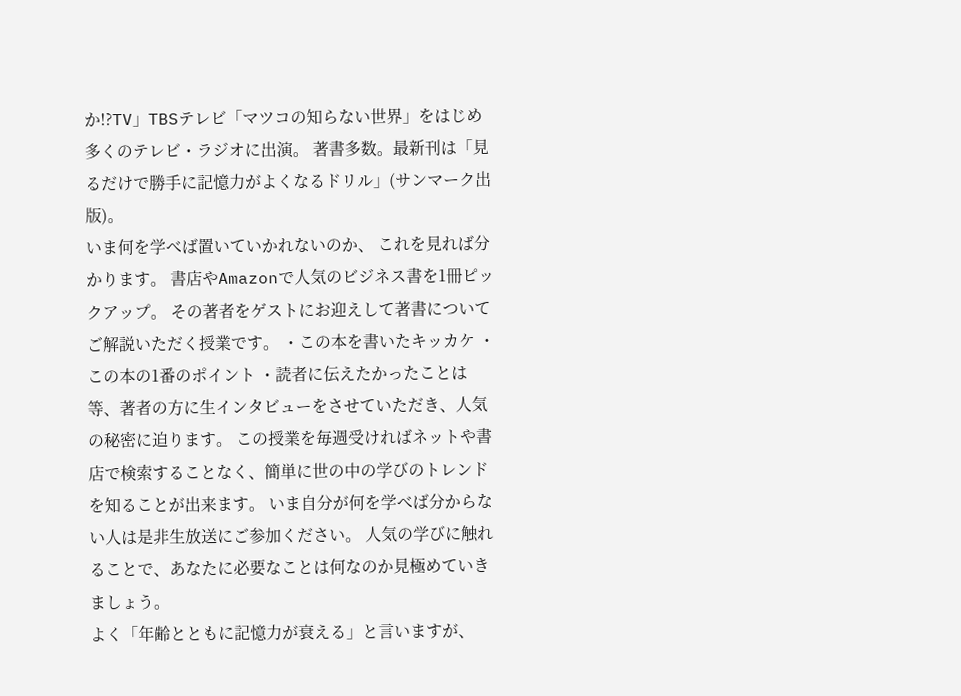か!?TV」TBSテレビ「マツコの知らない世界」をはじめ多くのテレビ・ラジオに出演。 著書多数。最新刊は「見るだけで勝手に記憶力がよくなるドリル」(サンマーク出版)。
いま何を学べば置いていかれないのか、 これを見れば分かります。 書店やAmazonで人気のビジネス書を1冊ピックアップ。 その著者をゲストにお迎えして著書についてご解説いただく授業です。 ・この本を書いたキッカケ ・この本の1番のポイント ・読者に伝えたかったことは 等、著者の方に生インタビューをさせていただき、人気の秘密に迫ります。 この授業を毎週受ければネットや書店で検索することなく、簡単に世の中の学びのトレンドを知ることが出来ます。 いま自分が何を学べば分からない人は是非生放送にご参加ください。 人気の学びに触れることで、あなたに必要なことは何なのか見極めていきましょう。
よく「年齢とともに記憶力が衰える」と言いますが、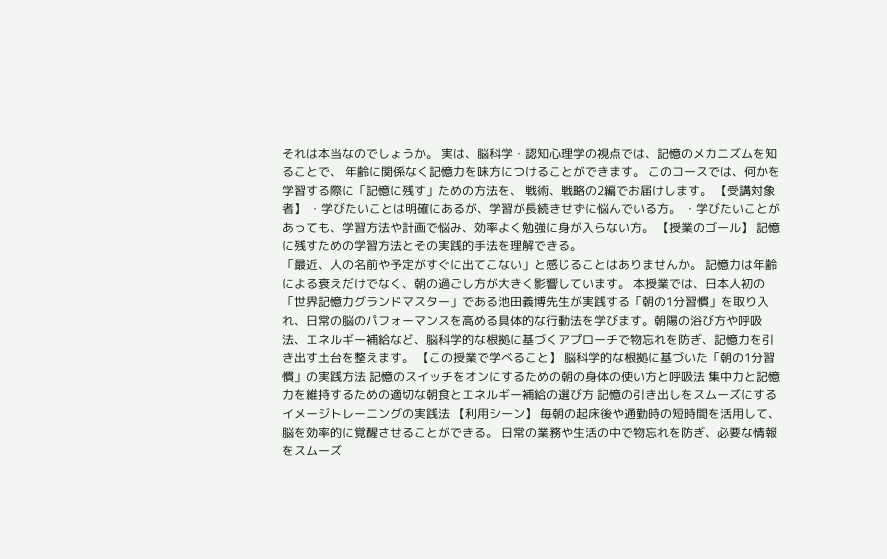それは本当なのでしょうか。 実は、脳科学・認知心理学の視点では、記憶のメカニズムを知ることで、 年齢に関係なく記憶力を味方につけることができます。 このコースでは、何かを学習する際に「記憶に残す」ための方法を、 戦術、戦略の2編でお届けします。 【受講対象者】 ・学びたいことは明確にあるが、学習が長続きせずに悩んでいる方。 ・学びたいことがあっても、学習方法や計画で悩み、効率よく勉強に身が入らない方。 【授業のゴール】 記憶に残すための学習方法とその実践的手法を理解できる。
「最近、人の名前や予定がすぐに出てこない」と感じることはありませんか。 記憶力は年齢による衰えだけでなく、朝の過ごし方が大きく影響しています。 本授業では、日本人初の「世界記憶力グランドマスター」である池田義博先生が実践する「朝の1分習慣」を取り入れ、日常の脳のパフォーマンスを高める具体的な行動法を学びます。朝陽の浴び方や呼吸法、エネルギー補給など、脳科学的な根拠に基づくアプローチで物忘れを防ぎ、記憶力を引き出す土台を整えます。 【この授業で学べること】 脳科学的な根拠に基づいた「朝の1分習慣」の実践方法 記憶のスイッチをオンにするための朝の身体の使い方と呼吸法 集中力と記憶力を維持するための適切な朝食とエネルギー補給の選び方 記憶の引き出しをスムーズにするイメージトレーニングの実践法 【利用シーン】 毎朝の起床後や通勤時の短時間を活用して、脳を効率的に覚醒させることができる。 日常の業務や生活の中で物忘れを防ぎ、必要な情報をスムーズ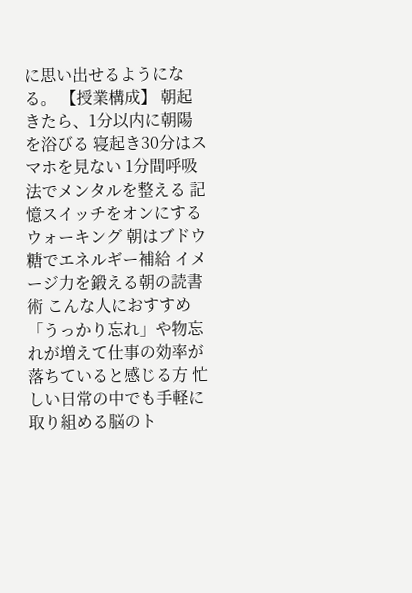に思い出せるようになる。 【授業構成】 朝起きたら、1分以内に朝陽を浴びる 寝起き30分はスマホを見ない 1分間呼吸法でメンタルを整える 記憶スイッチをオンにするウォーキング 朝はブドウ糖でエネルギー補給 イメージ力を鍛える朝の読書術 こんな人におすすめ 「うっかり忘れ」や物忘れが増えて仕事の効率が落ちていると感じる方 忙しい日常の中でも手軽に取り組める脳のト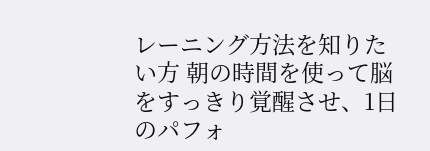レーニング方法を知りたい方 朝の時間を使って脳をすっきり覚醒させ、1日のパフォ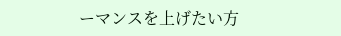ーマンスを上げたい方